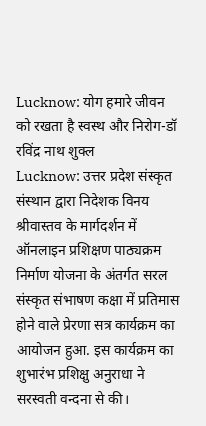Lucknow: योग हमारे जीवन को रखता है स्वस्थ और निरोग-डॉ रविंद्र नाथ शुक्ल
Lucknow: उत्तर प्रदेश संस्कृत संस्थान द्वारा निदेशक विनय श्रीवास्तव के मार्गदर्शन में ऑनलाइन प्रशिक्षण पाठ्यक्रम निर्माण योजना के अंतर्गत सरल संस्कृत संभाषण कक्षा में प्रतिमास होने वाले प्रेरणा सत्र कार्यक्रम का आयोजन हुआ. इस कार्यक्रम का शुभारंभ प्रशिक्षु अनुराधा ने सरस्वती वन्दना से की।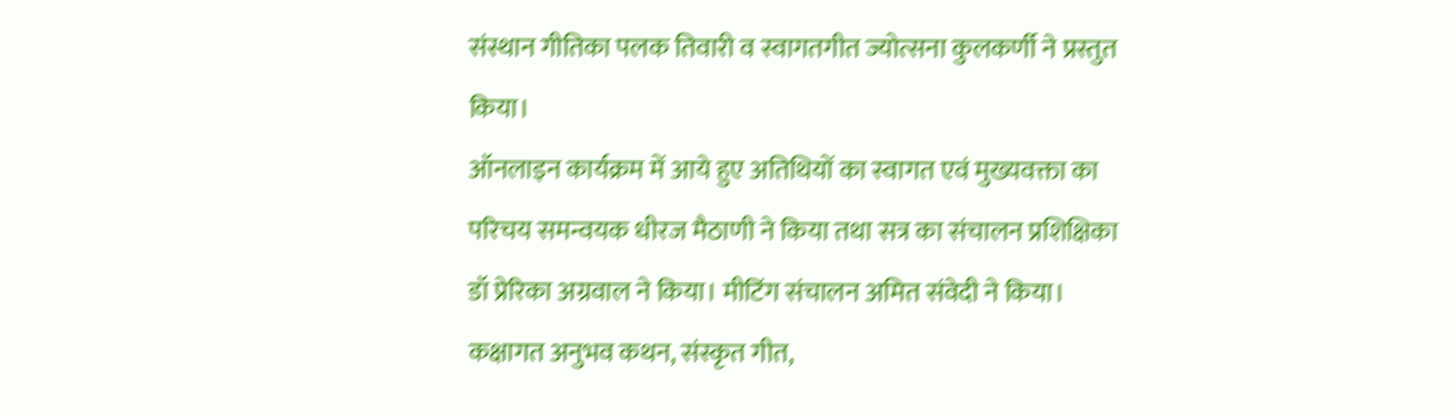संस्थान गीतिका पलक तिवारी व स्वागतगीत ज्योत्सना कुलकर्णी ने प्रस्तुत किया।
ऑनलाइन कार्यक्रम में आये हुए अतिथियों का स्वागत एवं मुख्यवक्ता का परिचय समन्वयक धीरज मैठाणी ने किया तथा सत्र का संचालन प्रशिक्षिका डॉ प्रेरिका अग्रवाल ने किया। मीटिंग संचालन अमित संवेदी ने किया। कक्षागत अनुभव कथन, संस्कृत गीत,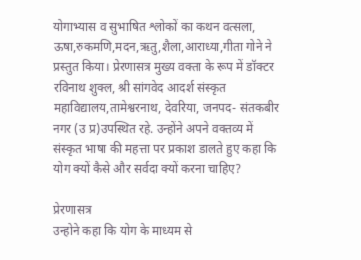योगाभ्यास व सुभाषित श्लोकों का कथन वत्सला, ऊषा,रुकमणि,मदन,ऋतु,शैला,आराध्या,गीता गोने ने प्रस्तुत किया। प्रेरणासत्र मुख्य वक्ता के रूप में डॉक्टर रविनाथ शुक्ल, श्री सांगवेद आदर्श संस्कृत महाविद्यालय,तामेश्वरनाथ, देवरिया, जनपद- संतकबीर नगर (उ प्र)उपस्थित रहे. उन्होंने अपने वक्तव्य में संस्कृत भाषा की महत्ता पर प्रकाश डालते हुए कहा कि योग क्यों कैसे और सर्वदा क्यों करना चाहिए?

प्रेरणासत्र
उन्होने कहा कि योग के माध्यम से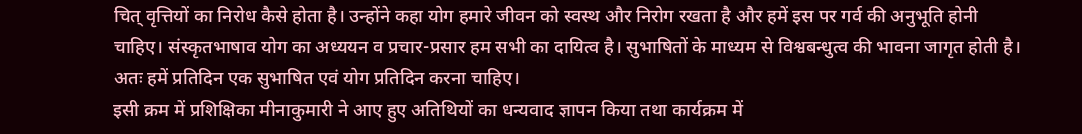चित् वृत्तियों का निरोध कैसे होता है। उन्होंने कहा योग हमारे जीवन को स्वस्थ और निरोग रखता है और हमें इस पर गर्व की अनुभूति होनी चाहिए। संस्कृतभाषाव योग का अध्ययन व प्रचार-प्रसार हम सभी का दायित्व है। सुभाषितों के माध्यम से विश्वबन्धुत्व की भावना जागृत होती है। अतः हमें प्रतिदिन एक सुभाषित एवं योग प्रतिदिन करना चाहिए।
इसी क्रम में प्रशिक्षिका मीनाकुमारी ने आए हुए अतिथियों का धन्यवाद ज्ञापन किया तथा कार्यक्रम में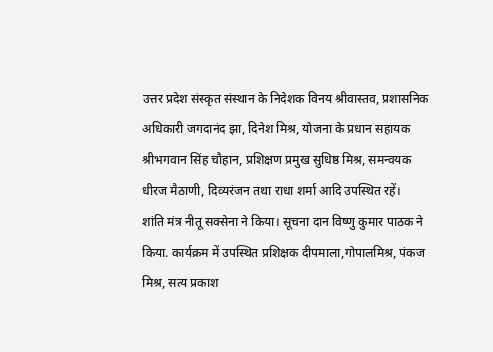उत्तर प्रदेश संस्कृत संस्थान के निदेशक विनय श्रीवास्तव, प्रशासनिक अधिकारी जगदानंद झा, दिनेश मिश्र, योजना के प्रधान सहायक श्रीभगवान सिंह चौहान, प्रशिक्षण प्रमुख सुधिष्ठ मिश्र, समन्वयक धीरज मैठाणी, दिव्यरंजन तथा राधा शर्मा आदि उपस्थित रहें।
शांति मंत्र नीतू सक्सेना ने किया। सूचना दान विष्णु कुमार पाठक ने किया. कार्यक्रम में उपस्थित प्रशिक्षक दीपमाला,गोपालमिश्र, पंकज मिश्र, सत्य प्रकाश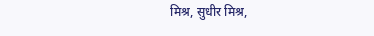मिश्र, सुधीर मिश्र,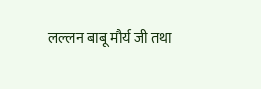लल्लन बाबू मौर्य जी तथा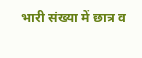भारी संख्या में छात्र व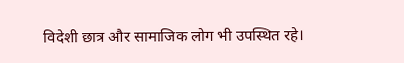विदेशी छात्र और सामाजिक लोग भी उपस्थित रहे।